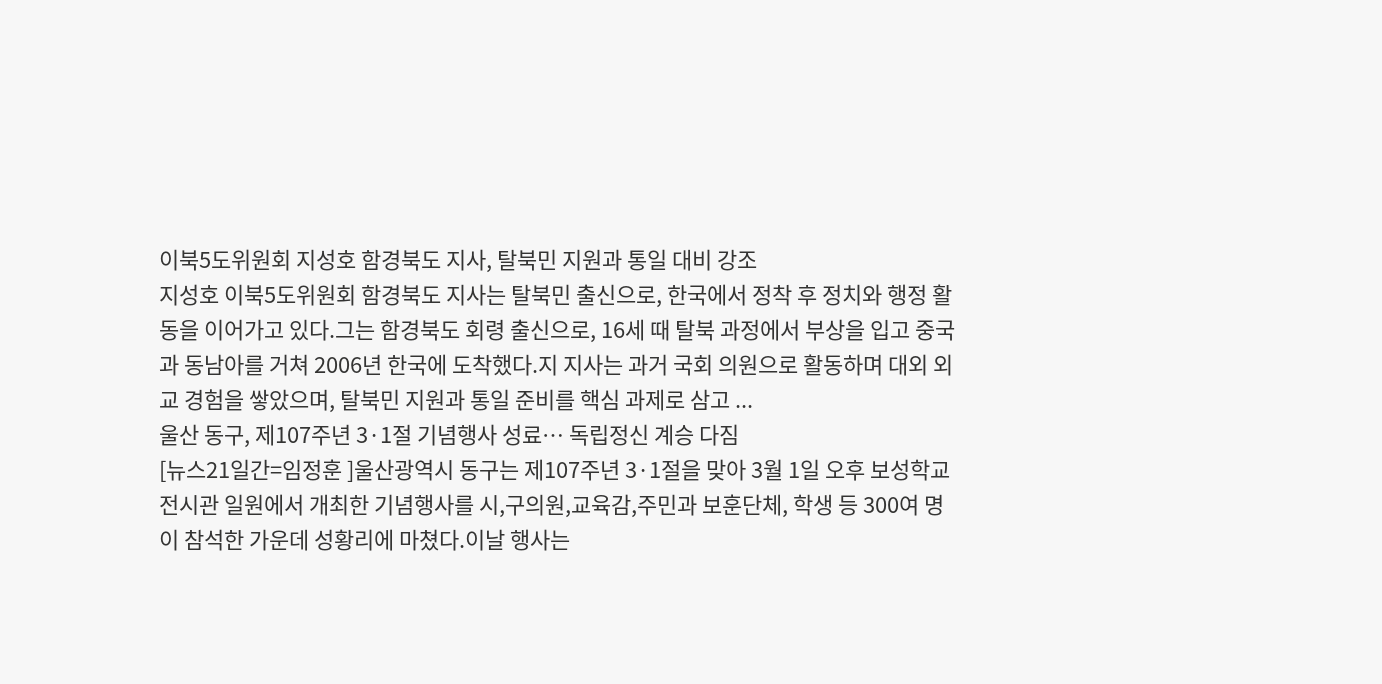이북5도위원회 지성호 함경북도 지사, 탈북민 지원과 통일 대비 강조
지성호 이북5도위원회 함경북도 지사는 탈북민 출신으로, 한국에서 정착 후 정치와 행정 활동을 이어가고 있다.그는 함경북도 회령 출신으로, 16세 때 탈북 과정에서 부상을 입고 중국과 동남아를 거쳐 2006년 한국에 도착했다.지 지사는 과거 국회 의원으로 활동하며 대외 외교 경험을 쌓았으며, 탈북민 지원과 통일 준비를 핵심 과제로 삼고 ...
울산 동구, 제107주년 3·1절 기념행사 성료… 독립정신 계승 다짐
[뉴스21일간=임정훈 ]울산광역시 동구는 제107주년 3·1절을 맞아 3월 1일 오후 보성학교 전시관 일원에서 개최한 기념행사를 시,구의원,교육감,주민과 보훈단체, 학생 등 300여 명이 참석한 가운데 성황리에 마쳤다.이날 행사는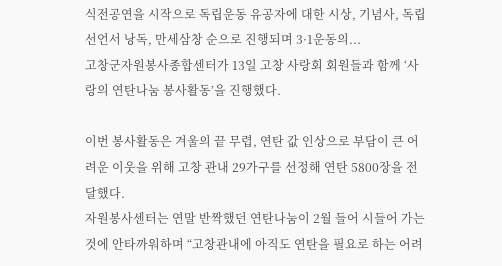식전공연을 시작으로 독립운동 유공자에 대한 시상, 기념사, 독립선언서 낭독, 만세삼창 순으로 진행되며 3·1운동의...
고창군자원봉사종합센터가 13일 고창 사랑회 회원들과 함께 ‘사랑의 연탄나눔 봉사활동’을 진행했다.

이번 봉사활동은 겨울의 끝 무렵, 연탄 값 인상으로 부담이 큰 어려운 이웃을 위해 고창 관내 29가구를 선정해 연탄 5800장을 전달했다.
자원봉사센터는 연말 반짝했던 연탄나눔이 2월 들어 시들어 가는 것에 안타까워하며 “고창관내에 아직도 연탄을 필요로 하는 어려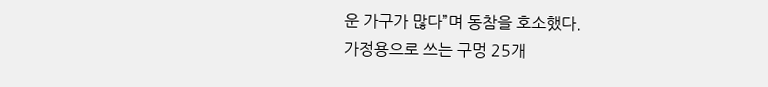운 가구가 많다”며 동참을 호소했다.
가정용으로 쓰는 구멍 25개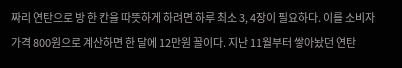짜리 연탄으로 방 한 칸을 따뜻하게 하려면 하루 최소 3, 4장이 필요하다. 이를 소비자가격 800원으로 계산하면 한 달에 12만원 꼴이다. 지난 11월부터 쌓아놨던 연탄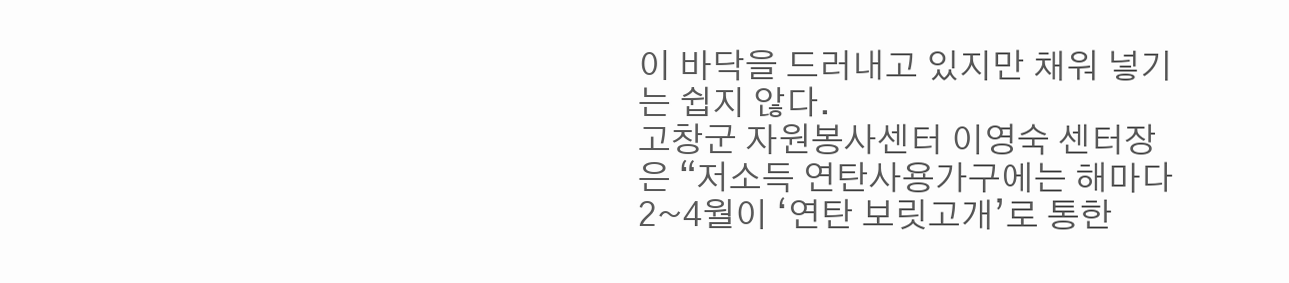이 바닥을 드러내고 있지만 채워 넣기는 쉽지 않다.
고창군 자원봉사센터 이영숙 센터장은 “저소득 연탄사용가구에는 해마다 2~4월이 ‘연탄 보릿고개’로 통한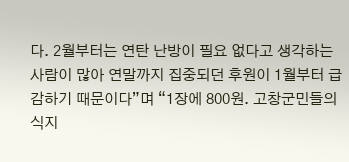다. 2월부터는 연탄 난방이 필요 없다고 생각하는 사람이 많아 연말까지 집중되던 후원이 1월부터 급감하기 때문이다”며 “1장에 800원. 고창군민들의 식지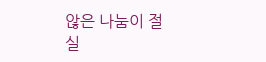않은 나눔이 절실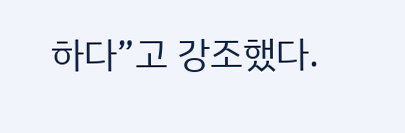하다”고 강조했다.